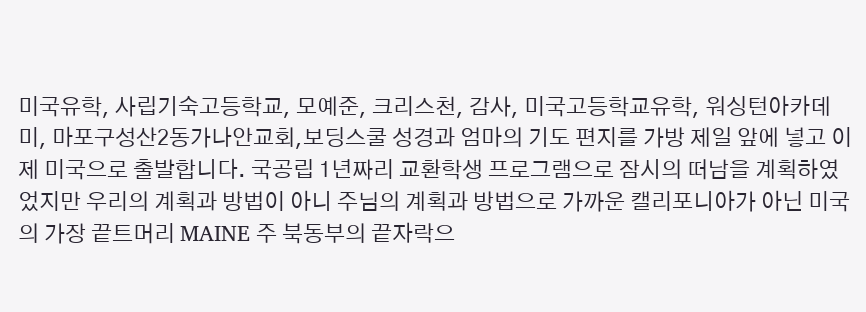미국유학, 사립기숙고등학교, 모예준, 크리스천, 감사, 미국고등학교유학, 워싱턴아카데미, 마포구성산2동가나안교회,보딩스쿨 성경과 엄마의 기도 편지를 가방 제일 앞에 넣고 이제 미국으로 출발합니다. 국공립 1년짜리 교환학생 프로그램으로 잠시의 떠남을 계획하였었지만 우리의 계획과 방법이 아니 주님의 계획과 방법으로 가까운 캘리포니아가 아닌 미국의 가장 끝트머리 MAINE 주 북동부의 끝자락으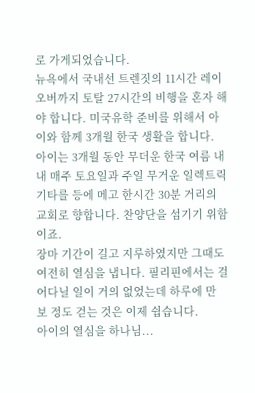로 가게되었습니다.
뉴욕에서 국내선 트렌짓의 11시간 레이오버까지 토탈 27시간의 비행을 혼자 해야 합니다. 미국유학 준비를 위해서 아이와 함께 3개월 한국 생활을 합니다.
아이는 3개월 동안 무더운 한국 여름 내내 매주 토요일과 주일 무거운 일렉트릭 기타를 등에 메고 한시간 30분 거리의 교회로 향합니다. 찬양단을 섬기기 위함이죠.
장마 기간이 길고 지루하였지만 그때도 여전히 열심을 냅니다. 필리핀에서는 걸어다닐 일이 거의 없었는데 하루에 만 보 정도 걷는 것은 이제 쉽습니다.
아이의 열심을 하나님...